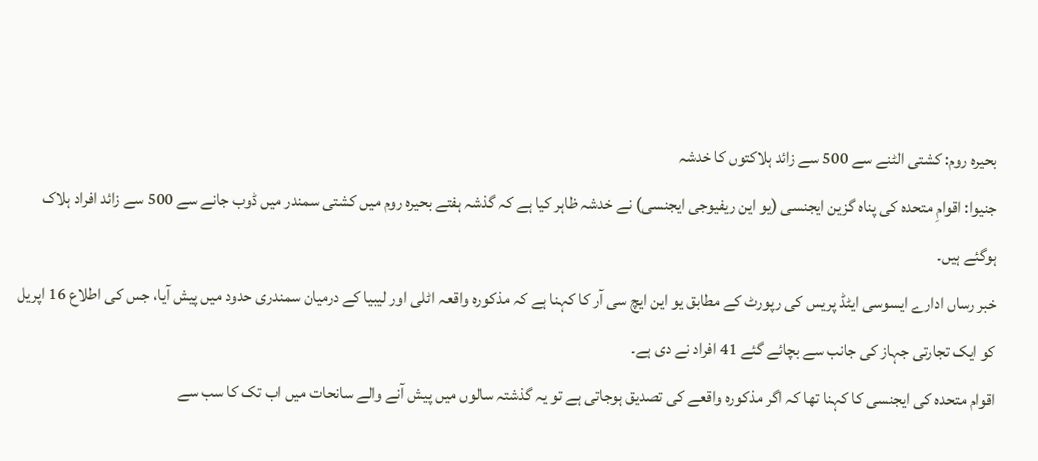بحیرہ روم: کشتی الٹنے سے 500 سے زائد ہلاکتوں کا خدشہ
جنیوا: اقوامِ متحدہ کی پناہ گزین ایجنسی (یو این ریفیوجی ایجنسی) نے خدشہ ظاہر کیا ہے کہ گذشہ ہفتے بحیرہ روم میں کشتی سمندر میں ڈوب جانے سے 500 سے زائد افراد ہلاک ہوگئے ہیں۔
خبر رساں ادارے ایسوسی ایٹڈ پریس کی رپورٹ کے مطابق یو این ایچ سی آر کا کہنا ہے کہ مذکورہ واقعہ اٹلی اور لیبیا کے درمیان سمندری حدود میں پیش آیا، جس کی اطلاع 16 اپریل کو ایک تجارتی جہاز کی جانب سے بچائے گئے 41 افراد نے دی ہے۔
اقوام متحدہ کی ایجنسی کا کہنا تھا کہ اگر مذکورہ واقعے کی تصدیق ہوجاتی ہے تو یہ گذشتہ سالوں میں پیش آنے والے سانحات میں اب تک کا سب سے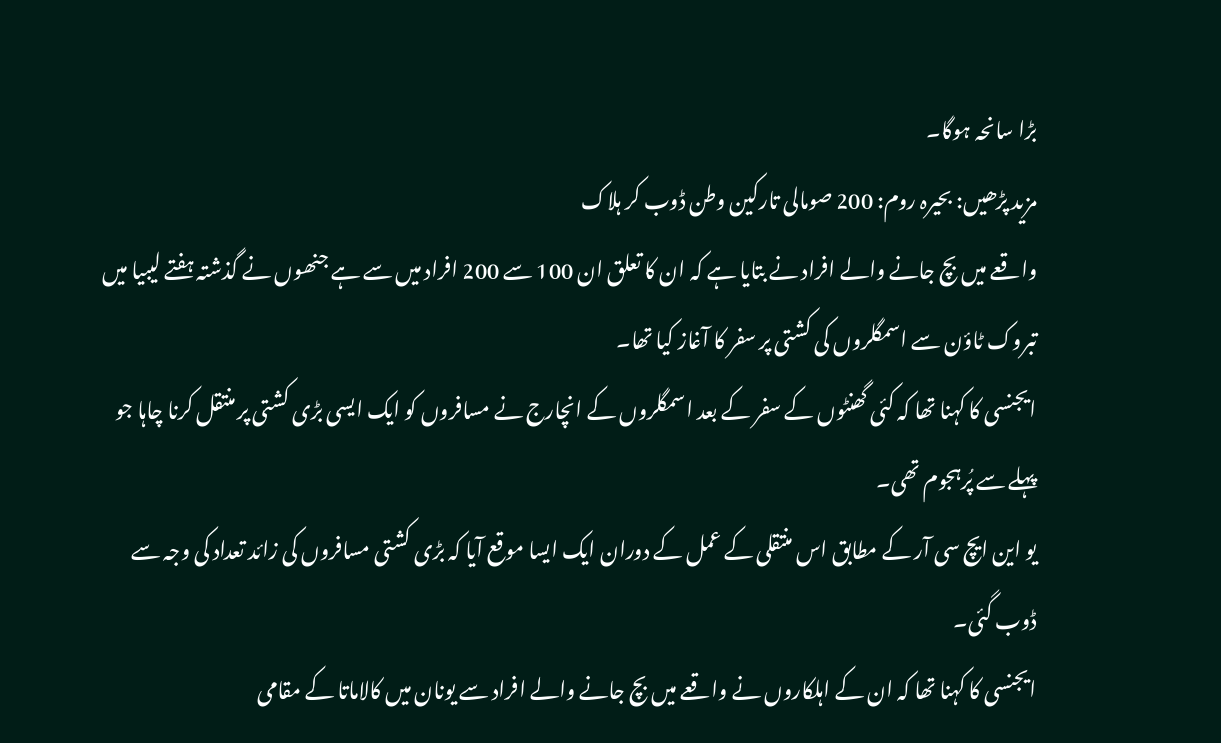بڑا سانحہ ہوگا۔
مزید پڑھیں: بحیرہ روم: 200 صومالی تارکین وطن ڈوب کر ہلاک
واقعے میں بچ جانے والے افراد نے بتایا ہے کہ ان کا تعلق ان 100 سے 200 افراد میں سے ہے جنھوں نے گذشتہ ہفتے لیبیا میں تبروک ٹاؤن سے اسمگلروں کی کشتی پر سفر کا آغاز کیا تھا۔
ایجنسی کا کہنا تھا کہ کئی گھنٹوں کے سفر کے بعد اسمگلروں کے انچارج نے مسافروں کو ایک ایسی بڑی کشتی پر منتقل کرنا چاہا جو پہلے سے پُرہجوم تھی۔
یو این ایچ سی آر کے مطابق اس منتقلی کے عمل کے دوران ایک ایسا موقع آیا کہ بڑی کشتی مسافروں کی زائد تعداد کی وجہ سے ڈوب گئی۔
ایجنسی کا کہنا تھا کہ ان کے اہلکاروں نے واقعے میں بچ جانے والے افراد سے یونان میں کالاماتا کے مقامی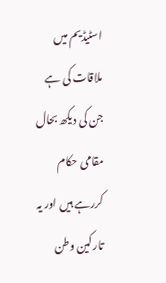اسٹیڈیم میں ملاقات کی ہے جن کی دیکھ بحال مقامی حکام کررہے ہیں اور یہ تارکین وطن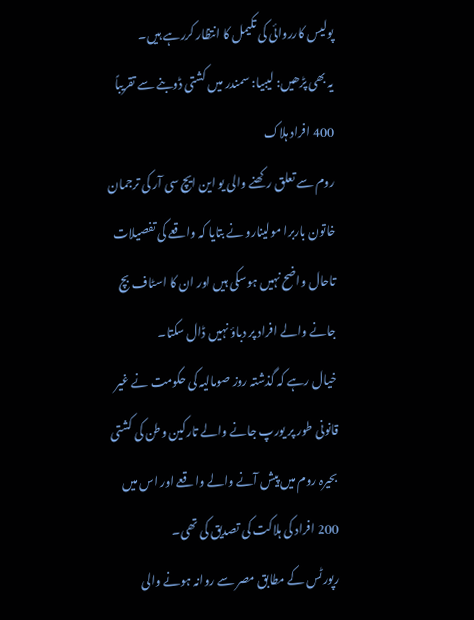پولیس کارروائی کی تکیمل کا انتظار کررہے ہیں۔
یہ بھی پڑھیں: لیبیا: سمندر میں کشتی ڈوبنے سے تقریباً 400 افراد ہلاک
روم سے تعلق رکھنے والی یو این ایچ سی آر کی ترجمان خاتون باربرا مولینارو نے بتایا کہ واقعے کی تفصیلات تاحال واضح نہیں ہوسکی ہیں اور ان کا اسٹاف بچ جانے والے افراد پر دباؤ نہیں ڈال سکتا۔
خیال رہے کہ گذشتہ روز صومالیہ کی حکومت نے غیر قانونی طور پر یورپ جانے والے تارکین وطن کی کشتی بحیرہ روم میں پیش آنے والے واقعے اور اس میں 200 افراد کی ہلاکت کی تصدیق کی تھی۔
رپورٹس کے مطابق مصر سے روانہ ہونے والی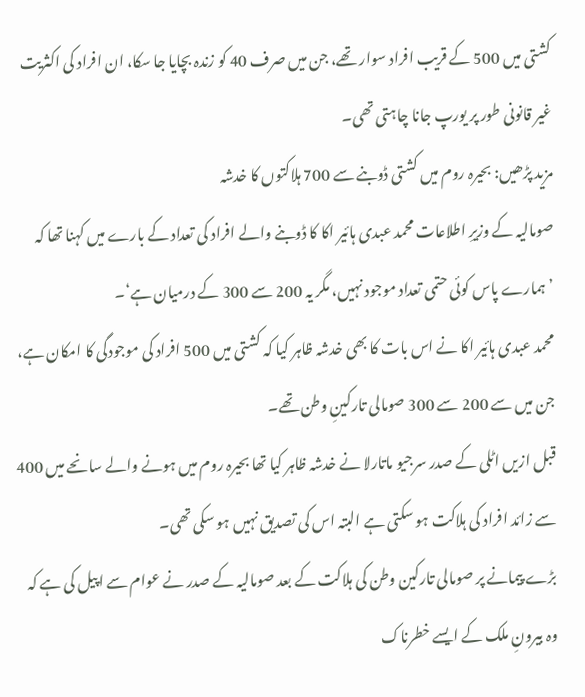کشتی میں 500 کے قریب افراد سوار تھے، جن میں صرف 40 کو زندہ بچایا جا سکا، ان افراد کی اکثریت غیر قانونی طور پر یورپ جانا چاہتی تھی۔
مزید پڑھیں: بحیرہ روم میں کشتی ڈوبنے سے 700 ہلاکتوں کا خدشہ
صومالیہ کے وزیرِ اطلاعات محمد عبدی ہائیر اکا کا ڈوبنے والے افراد کی تعداد کے بارے میں کہنا تھا کہ ’ہمارے پاس کوئی حتمی تعداد موجود نہیں، مگر یہ 200 سے 300 کے درمیان ہے‘۔
محمد عبدی ہائیر اکا نے اس بات کا بھی خدشہ ظاہر کیا کہ کشتی میں 500 افراد کی موجودگی کا امکان ہے، جن میں سے 200 سے 300 صومالی تارکینِ وطن تھے۔
قبل ازیں اٹلی کے صدر سرجیو ماتارلا نے خدشہ ظاہر کیا تھا بحیرہ روم میں ہونے والے سانحے میں 400 سے زائد افراد کی ہلاکت ہو سکتی ہے البتہ اس کی تصدیق نہیں ہو سکی تھی۔
بڑے پیمانے پر صومالی تارکین وطن کی ہلاکت کے بعد صومالیہ کے صدر نے عوام سے اپیل کی ہے کہ وہ بیرونِ ملک کے ایسے خطرناک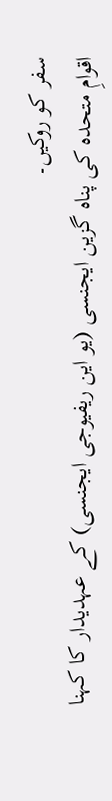سفر کو روکیں۔
اقوامِ متحدہ کی پناہ گزین ایجنسی (یو این ریفیوجی ایجنسی) کے عہدیدار کا کہنا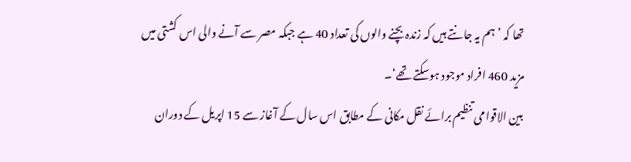تھا کہ ’ہم یہ جانتے ہیں کہ زندہ بچنے والوں کی تعداد 40 ہے جبکہ مصر سے آنے والی اس کشتی میں مزید 460 افراد موجود ہوسکتے تھے‘۔
بین الاقوامی تنظیم برائے نقل مکانی کے مطابق اس سال کے آغاز سے 15 اپریل کے دوران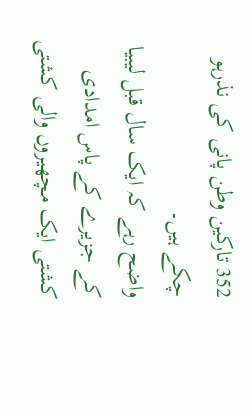352 تارکین وطن پانی کی نذرہو چکے ہیں۔
واضح رہے کہ ایک سال قبل لیبیا کے جزیرے کے پاس امدادی کشتی ایک مچھیروں والی کشتی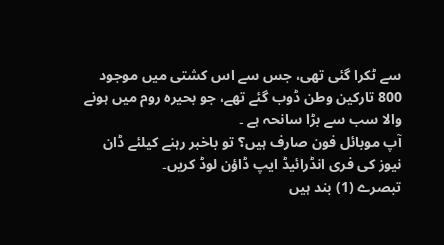سے ٹکرا گئی تھی، جس سے اس کشتی میں موجود 800 تارکین وطن ڈوب گئے تھے، جو بحیرہ روم میں ہونے والا سب سے بڑا سانحہ ہے ۔
آپ موبائل فون صارف ہیں؟ تو باخبر رہنے کیلئے ڈان نیوز کی فری انڈرائیڈ ایپ ڈاؤن لوڈ کریں۔
تبصرے (1) بند ہیں